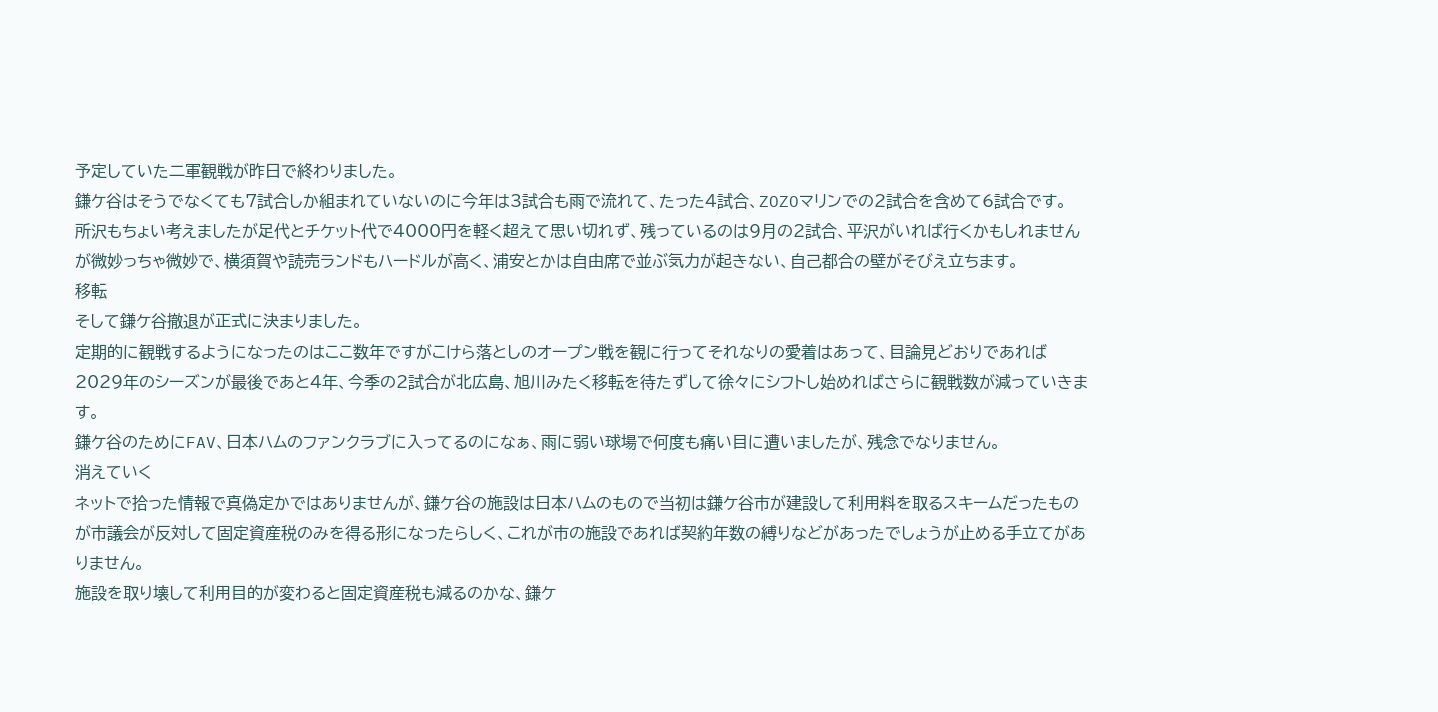予定していた二軍観戦が昨日で終わりました。
鎌ケ谷はそうでなくても7試合しか組まれていないのに今年は3試合も雨で流れて、たった4試合、ZOZOマリンでの2試合を含めて6試合です。
所沢もちょい考えましたが足代とチケット代で4000円を軽く超えて思い切れず、残っているのは9月の2試合、平沢がいれば行くかもしれませんが微妙っちゃ微妙で、横須賀や読売ランドもハードルが高く、浦安とかは自由席で並ぶ気力が起きない、自己都合の壁がそびえ立ちます。
移転
そして鎌ケ谷撤退が正式に決まりました。
定期的に観戦するようになったのはここ数年ですがこけら落としのオープン戦を観に行ってそれなりの愛着はあって、目論見どおりであれば2029年のシーズンが最後であと4年、今季の2試合が北広島、旭川みたく移転を待たずして徐々にシフトし始めればさらに観戦数が減っていきます。
鎌ケ谷のためにFAV、日本ハムのファンクラブに入ってるのになぁ、雨に弱い球場で何度も痛い目に遭いましたが、残念でなりません。
消えていく
ネットで拾った情報で真偽定かではありませんが、鎌ケ谷の施設は日本ハムのもので当初は鎌ケ谷市が建設して利用料を取るスキームだったものが市議会が反対して固定資産税のみを得る形になったらしく、これが市の施設であれば契約年数の縛りなどがあったでしょうが止める手立てがありません。
施設を取り壊して利用目的が変わると固定資産税も減るのかな、鎌ケ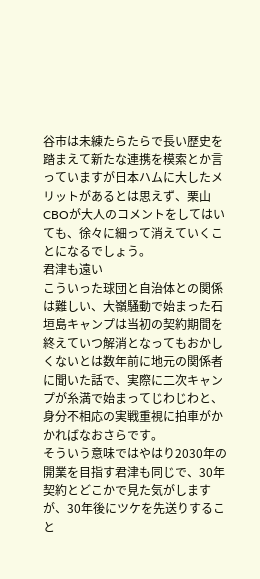谷市は未練たらたらで長い歴史を踏まえて新たな連携を模索とか言っていますが日本ハムに大したメリットがあるとは思えず、栗山CBOが大人のコメントをしてはいても、徐々に細って消えていくことになるでしょう。
君津も遠い
こういった球団と自治体との関係は難しい、大嶺騒動で始まった石垣島キャンプは当初の契約期間を終えていつ解消となってもおかしくないとは数年前に地元の関係者に聞いた話で、実際に二次キャンプが糸満で始まってじわじわと、身分不相応の実戦重視に拍車がかかればなおさらです。
そういう意味ではやはり2030年の開業を目指す君津も同じで、30年契約とどこかで見た気がしますが、30年後にツケを先送りすること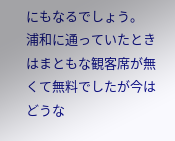にもなるでしょう。
浦和に通っていたときはまともな観客席が無くて無料でしたが今はどうな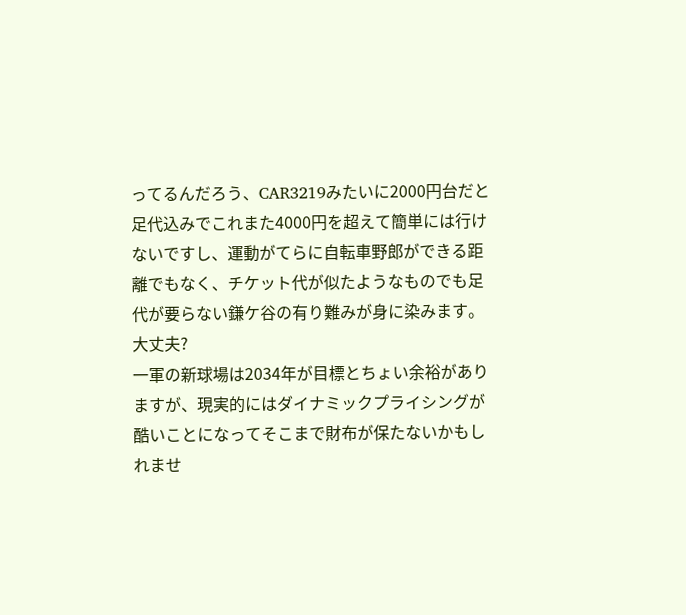ってるんだろう、CAR3219みたいに2000円台だと足代込みでこれまた4000円を超えて簡単には行けないですし、運動がてらに自転車野郎ができる距離でもなく、チケット代が似たようなものでも足代が要らない鎌ケ谷の有り難みが身に染みます。
大丈夫?
一軍の新球場は2034年が目標とちょい余裕がありますが、現実的にはダイナミックプライシングが酷いことになってそこまで財布が保たないかもしれませ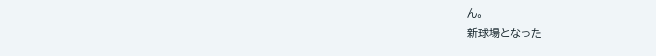ん。
新球場となった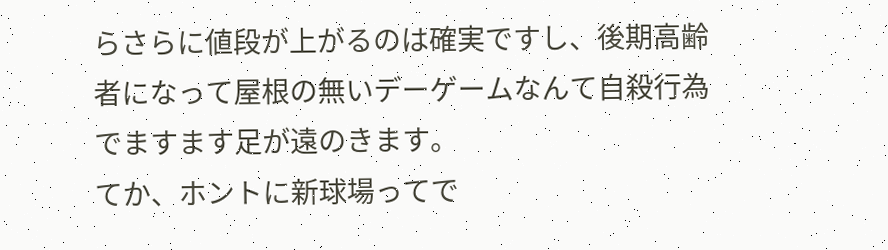らさらに値段が上がるのは確実ですし、後期高齢者になって屋根の無いデーゲームなんて自殺行為でますます足が遠のきます。
てか、ホントに新球場ってで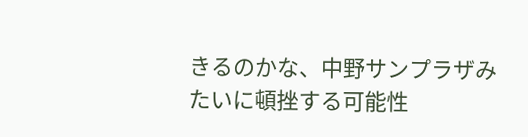きるのかな、中野サンプラザみたいに頓挫する可能性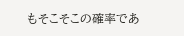もそこそこの確率であ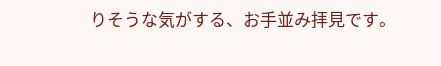りそうな気がする、お手並み拝見です。